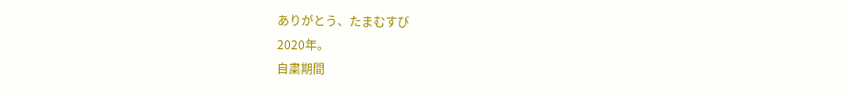ありがとう、たまむすび
2020年。
自粛期間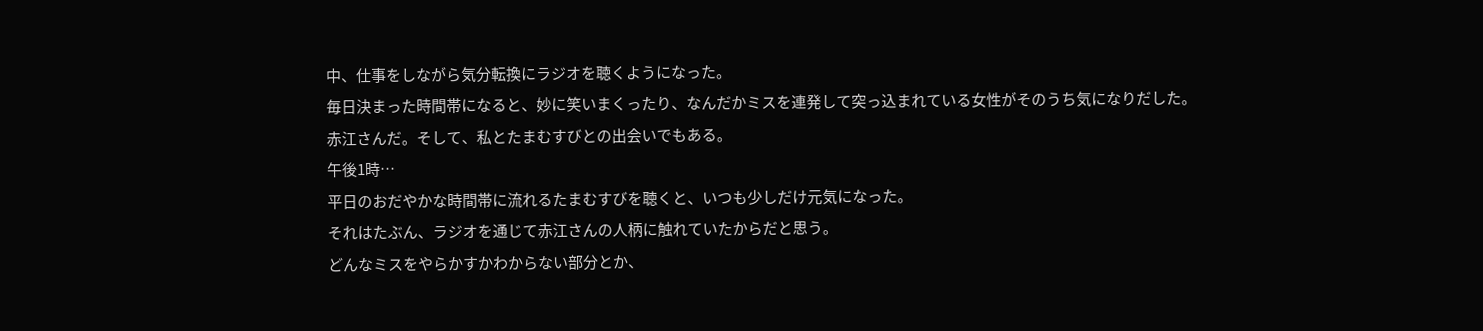中、仕事をしながら気分転換にラジオを聴くようになった。
毎日決まった時間帯になると、妙に笑いまくったり、なんだかミスを連発して突っ込まれている女性がそのうち気になりだした。
赤江さんだ。そして、私とたまむすびとの出会いでもある。
午後1時…
平日のおだやかな時間帯に流れるたまむすびを聴くと、いつも少しだけ元気になった。
それはたぶん、ラジオを通じて赤江さんの人柄に触れていたからだと思う。
どんなミスをやらかすかわからない部分とか、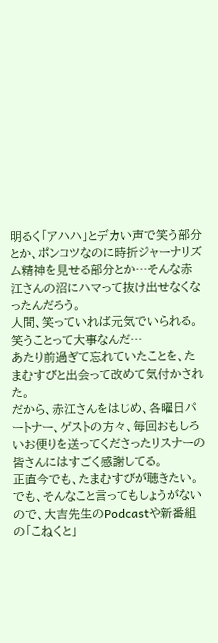明るく「アハハ」とデカい声で笑う部分とか、ポンコツなのに時折ジャーナリズム精神を見せる部分とか…そんな赤江さんの沼にハマって抜け出せなくなったんだろう。
人間、笑っていれば元気でいられる。笑うことって大事なんだ…
あたり前過ぎて忘れていたことを、たまむすびと出会って改めて気付かされた。
だから、赤江さんをはじめ、各曜日パートナー、ゲストの方々、毎回おもしろいお便りを送ってくださったリスナーの皆さんにはすごく感謝してる。
正直今でも、たまむすびが聴きたい。
でも、そんなこと言ってもしょうがないので、大吉先生のPodcastや新番組の「こねくと」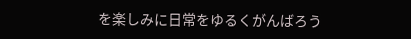を楽しみに日常をゆるくがんばろう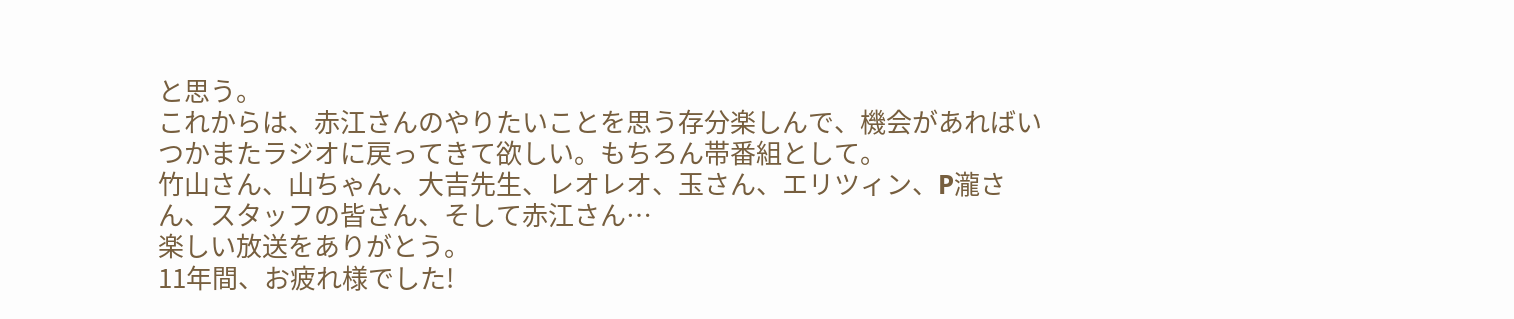と思う。
これからは、赤江さんのやりたいことを思う存分楽しんで、機会があればいつかまたラジオに戻ってきて欲しい。もちろん帯番組として。
竹山さん、山ちゃん、大吉先生、レオレオ、玉さん、エリツィン、P瀧さん、スタッフの皆さん、そして赤江さん…
楽しい放送をありがとう。
11年間、お疲れ様でした!